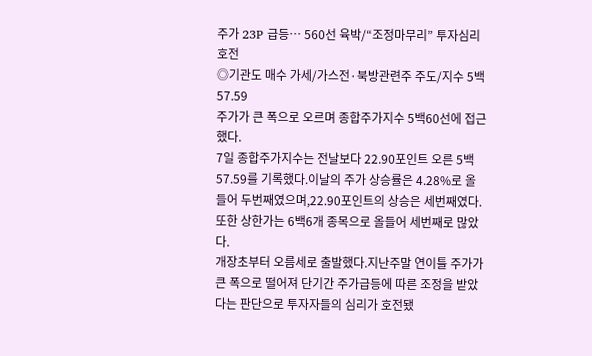주가 23P 급등… 560선 육박/“조정마무리” 투자심리 호전
◎기관도 매수 가세/가스전·북방관련주 주도/지수 5백57.59
주가가 큰 폭으로 오르며 종합주가지수 5백60선에 접근했다.
7일 종합주가지수는 전날보다 22.90포인트 오른 5백57.59를 기록했다.이날의 주가 상승률은 4.28%로 올들어 두번째였으며,22.90포인트의 상승은 세번째였다.또한 상한가는 6백6개 종목으로 올들어 세번째로 많았다.
개장초부터 오름세로 출발했다.지난주말 연이틀 주가가 큰 폭으로 떨어져 단기간 주가급등에 따른 조정을 받았다는 판단으로 투자자들의 심리가 호전됐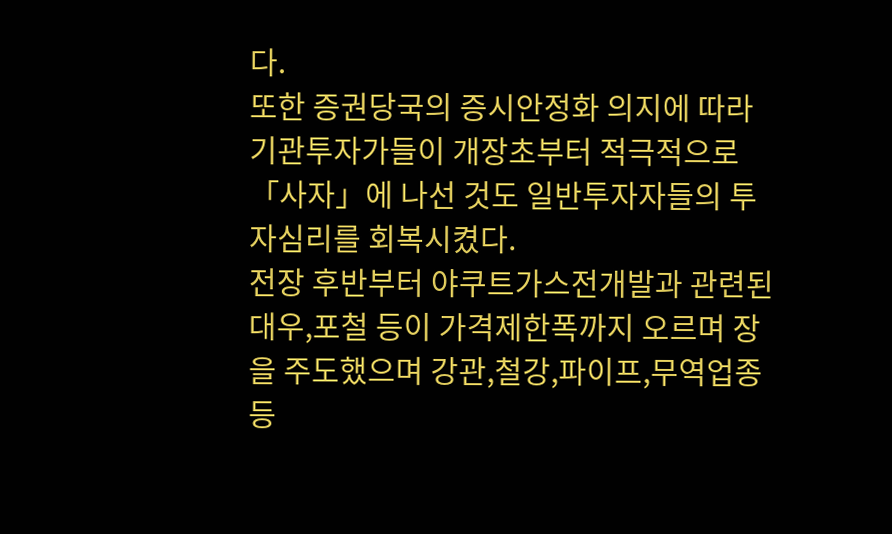다.
또한 증권당국의 증시안정화 의지에 따라 기관투자가들이 개장초부터 적극적으로 「사자」에 나선 것도 일반투자자들의 투자심리를 회복시켰다.
전장 후반부터 야쿠트가스전개발과 관련된 대우,포철 등이 가격제한폭까지 오르며 장을 주도했으며 강관,철강,파이프,무역업종등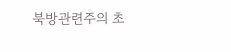북방관련주의 초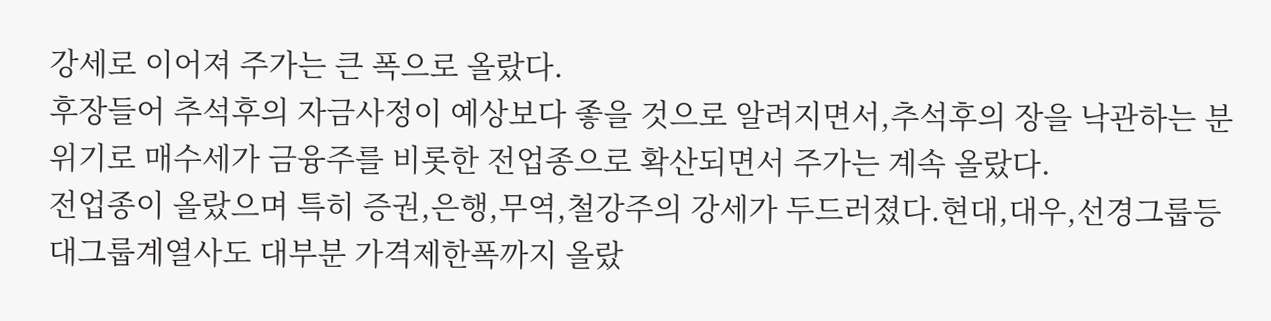강세로 이어져 주가는 큰 폭으로 올랐다.
후장들어 추석후의 자금사정이 예상보다 좋을 것으로 알려지면서,추석후의 장을 낙관하는 분위기로 매수세가 금융주를 비롯한 전업종으로 확산되면서 주가는 계속 올랐다.
전업종이 올랐으며 특히 증권,은행,무역,철강주의 강세가 두드러졌다.현대,대우,선경그룹등 대그룹계열사도 대부분 가격제한폭까지 올랐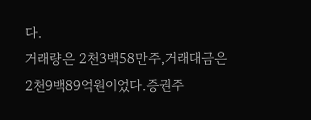다.
거래량은 2천3백58만주,거래대금은 2천9백89억원이었다.증권주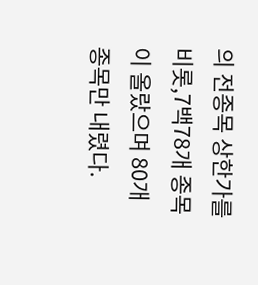의 전종목 상한가를 비롯,7백78개 종목이 올랐으며 80개 종목만 내렸다.